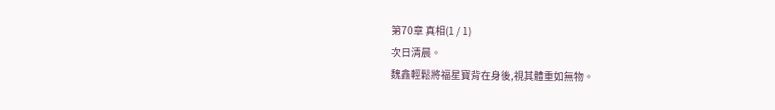第70章 真相(1 / 1)
次日清晨。
魏鑫輕鬆將福星寶背在身後,視其體重如無物。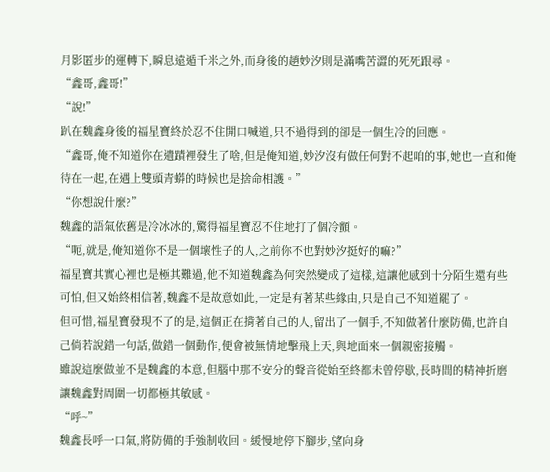月影匿步的運轉下,瞬息遠遁千米之外,而身後的趙妙汐則是滿嘴苦澀的死死跟尋。
“鑫哥,鑫哥!”
“說!”
趴在魏鑫身後的福星寶終於忍不住開口喊道,只不過得到的卻是一個生冷的回應。
“鑫哥,俺不知道你在遺蹟裡發生了啥,但是俺知道,妙汐沒有做任何對不起咱的事,她也一直和俺待在一起,在遇上雙頭青蟒的時候也是捨命相護。”
“你想說什麼?”
魏鑫的語氣依舊是冷冰冰的,驚得福星寶忍不住地打了個冷顫。
“呃,就是,俺知道你不是一個壞性子的人,之前你不也對妙汐挺好的嘛?”
福星寶其實心裡也是極其難過,他不知道魏鑫為何突然變成了這樣,這讓他感到十分陌生還有些可怕,但又始終相信著,魏鑫不是故意如此,一定是有著某些緣由,只是自己不知道罷了。
但可惜,福星寶發現不了的是,這個正在揹著自己的人,留出了一個手,不知做著什麼防備,也許自己倘若說錯一句話,做錯一個動作,便會被無情地擊飛上天,與地面來一個親密接觸。
雖說這麼做並不是魏鑫的本意,但腦中那不安分的聲音從始至終都未曾停歇,長時間的精神折磨讓魏鑫對周圍一切都極其敏感。
“呼~”
魏鑫長呼一口氣,將防備的手強制收回。緩慢地停下腳步,望向身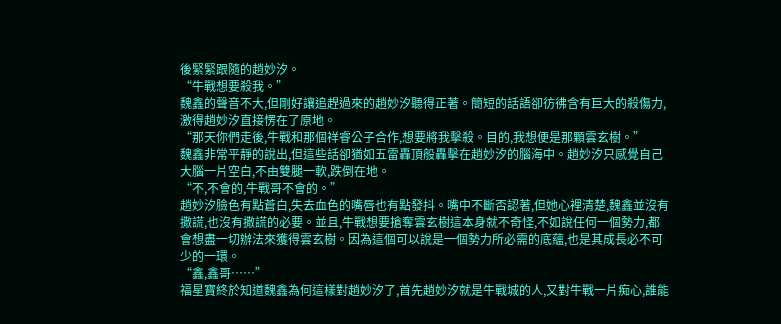後緊緊跟隨的趙妙汐。
“牛戰想要殺我。”
魏鑫的聲音不大,但剛好讓追趕過來的趙妙汐聽得正著。簡短的話語卻彷彿含有巨大的殺傷力,激得趙妙汐直接愣在了原地。
“那天你們走後,牛戰和那個祥睿公子合作,想要將我擊殺。目的,我想便是那顆雲玄樹。”
魏鑫非常平靜的說出,但這些話卻猶如五雷轟頂般轟擊在趙妙汐的腦海中。趙妙汐只感覺自己大腦一片空白,不由雙腿一軟,跌倒在地。
“不,不會的,牛戰哥不會的。”
趙妙汐臉色有點蒼白,失去血色的嘴唇也有點發抖。嘴中不斷否認著,但她心裡清楚,魏鑫並沒有撒謊,也沒有撒謊的必要。並且,牛戰想要搶奪雲玄樹這本身就不奇怪,不如說任何一個勢力,都會想盡一切辦法來獲得雲玄樹。因為這個可以說是一個勢力所必需的底蘊,也是其成長必不可少的一環。
“鑫,鑫哥……”
福星寶終於知道魏鑫為何這樣對趙妙汐了,首先趙妙汐就是牛戰城的人,又對牛戰一片痴心,誰能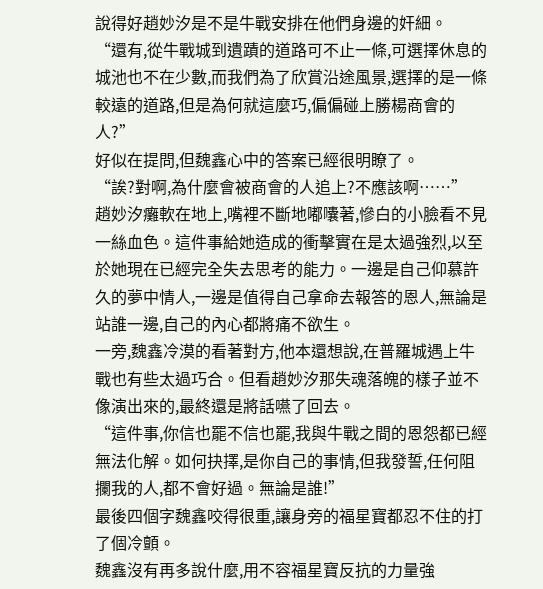說得好趙妙汐是不是牛戰安排在他們身邊的奸細。
“還有,從牛戰城到遺蹟的道路可不止一條,可選擇休息的城池也不在少數,而我們為了欣賞沿途風景,選擇的是一條較遠的道路,但是為何就這麼巧,偏偏碰上勝楊商會的人?”
好似在提問,但魏鑫心中的答案已經很明瞭了。
“誒?對啊,為什麼會被商會的人追上?不應該啊……”
趙妙汐癱軟在地上,嘴裡不斷地嘟囔著,慘白的小臉看不見一絲血色。這件事給她造成的衝擊實在是太過強烈,以至於她現在已經完全失去思考的能力。一邊是自己仰慕許久的夢中情人,一邊是值得自己拿命去報答的恩人,無論是站誰一邊,自己的內心都將痛不欲生。
一旁,魏鑫冷漠的看著對方,他本還想說,在普羅城遇上牛戰也有些太過巧合。但看趙妙汐那失魂落魄的樣子並不像演出來的,最終還是將話嚥了回去。
“這件事,你信也罷不信也罷,我與牛戰之間的恩怨都已經無法化解。如何抉擇,是你自己的事情,但我發誓,任何阻攔我的人,都不會好過。無論是誰!”
最後四個字魏鑫咬得很重,讓身旁的福星寶都忍不住的打了個冷顫。
魏鑫沒有再多說什麼,用不容福星寶反抗的力量強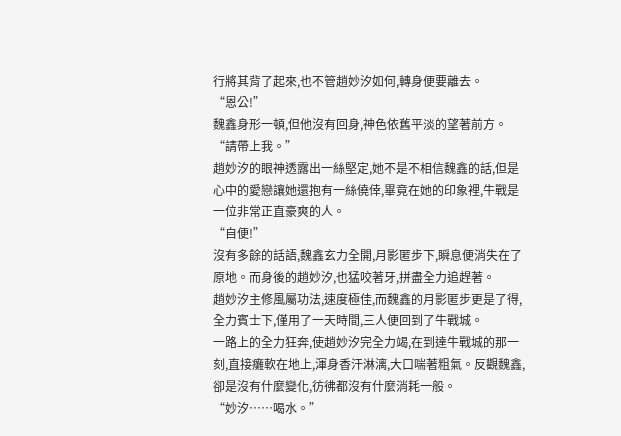行將其背了起來,也不管趙妙汐如何,轉身便要離去。
“恩公!”
魏鑫身形一頓,但他沒有回身,神色依舊平淡的望著前方。
“請帶上我。”
趙妙汐的眼神透露出一絲堅定,她不是不相信魏鑫的話,但是心中的愛戀讓她還抱有一絲僥倖,畢竟在她的印象裡,牛戰是一位非常正直豪爽的人。
“自便!”
沒有多餘的話語,魏鑫玄力全開,月影匿步下,瞬息便消失在了原地。而身後的趙妙汐,也猛咬著牙,拼盡全力追趕著。
趙妙汐主修風屬功法,速度極佳,而魏鑫的月影匿步更是了得,全力賓士下,僅用了一天時間,三人便回到了牛戰城。
一路上的全力狂奔,使趙妙汐完全力竭,在到達牛戰城的那一刻,直接癱軟在地上,渾身香汗淋漓,大口喘著粗氣。反觀魏鑫,卻是沒有什麼變化,彷彿都沒有什麼消耗一般。
“妙汐……喝水。”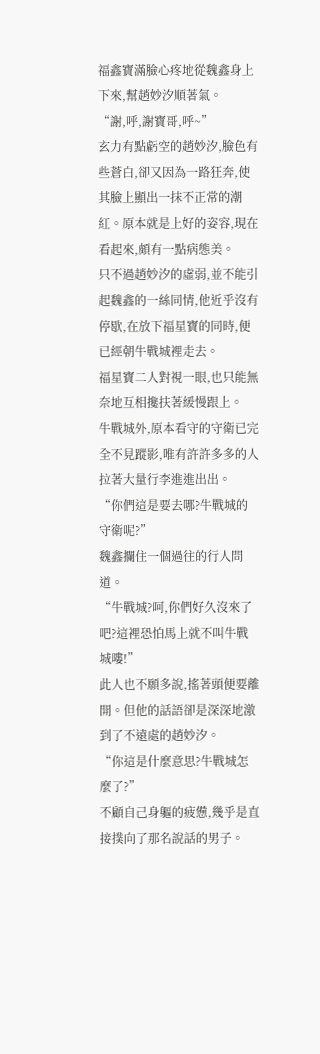福鑫寶滿臉心疼地從魏鑫身上下來,幫趙妙汐順著氣。
“謝,呼,謝寶哥,呼~”
玄力有點虧空的趙妙汐,臉色有些蒼白,卻又因為一路狂奔,使其臉上顯出一抹不正常的潮紅。原本就是上好的姿容,現在看起來,頗有一點病態美。
只不過趙妙汐的虛弱,並不能引起魏鑫的一絲同情,他近乎沒有停歇,在放下福星寶的同時,便已經朝牛戰城裡走去。
福星寶二人對視一眼,也只能無奈地互相攙扶著緩慢跟上。
牛戰城外,原本看守的守衛已完全不見蹤影,唯有許許多多的人拉著大量行李進進出出。
“你們這是要去哪?牛戰城的守衛呢?”
魏鑫攔住一個過往的行人問道。
“牛戰城?呵,你們好久沒來了吧?這裡恐怕馬上就不叫牛戰城嘍!”
此人也不願多說,搖著頭便要離開。但他的話語卻是深深地激到了不遠處的趙妙汐。
“你這是什麼意思?牛戰城怎麼了?”
不顧自己身軀的疲憊,幾乎是直接撲向了那名說話的男子。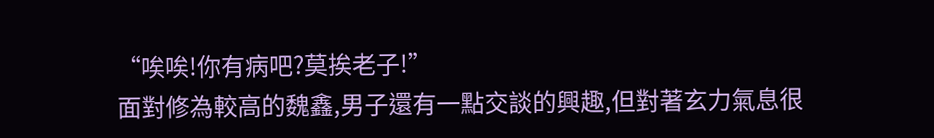“唉唉!你有病吧?莫挨老子!”
面對修為較高的魏鑫,男子還有一點交談的興趣,但對著玄力氣息很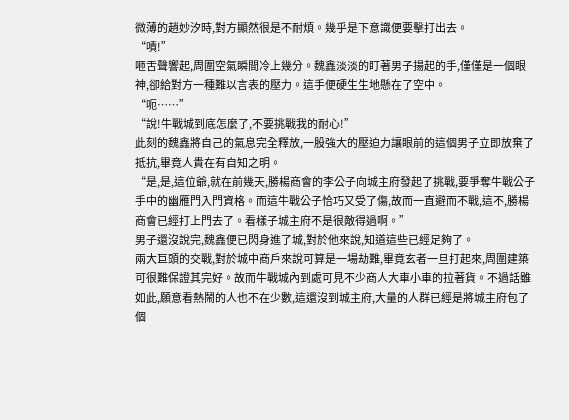微薄的趙妙汐時,對方顯然很是不耐煩。幾乎是下意識便要擊打出去。
“嘖!”
咂舌聲響起,周圍空氣瞬間冷上幾分。魏鑫淡淡的盯著男子揚起的手,僅僅是一個眼神,卻給對方一種難以言表的壓力。這手便硬生生地懸在了空中。
“呃……”
“說!牛戰城到底怎麼了,不要挑戰我的耐心!”
此刻的魏鑫將自己的氣息完全釋放,一股強大的壓迫力讓眼前的這個男子立即放棄了抵抗,畢竟人貴在有自知之明。
“是,是,這位爺,就在前幾天,勝楊商會的李公子向城主府發起了挑戰,要爭奪牛戰公子手中的幽雁門入門資格。而這牛戰公子恰巧又受了傷,故而一直避而不戰,這不,勝楊商會已經打上門去了。看樣子城主府不是很敵得過啊。”
男子還沒說完,魏鑫便已閃身進了城,對於他來說,知道這些已經足夠了。
兩大巨頭的交戰,對於城中商戶來說可算是一場劫難,畢竟玄者一旦打起來,周圍建築可很難保證其完好。故而牛戰城內到處可見不少商人大車小車的拉著貨。不過話雖如此,願意看熱鬧的人也不在少數,這還沒到城主府,大量的人群已經是將城主府包了個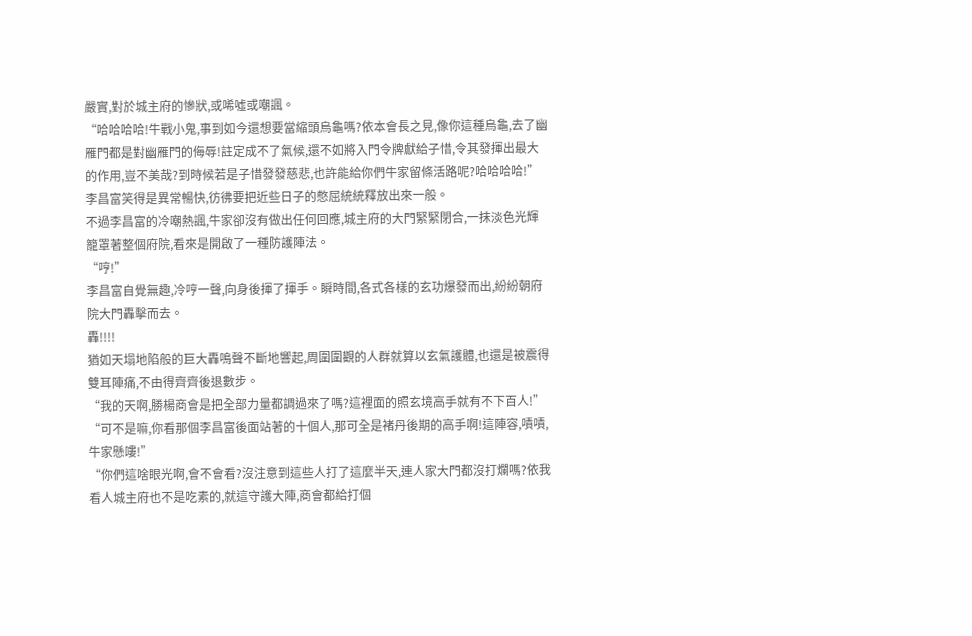嚴實,對於城主府的慘狀,或唏噓或嘲諷。
“哈哈哈哈!牛戰小鬼,事到如今還想要當縮頭烏龜嗎?依本會長之見,像你這種烏龜,去了幽雁門都是對幽雁門的侮辱!註定成不了氣候,還不如將入門令牌獻給子惜,令其發揮出最大的作用,豈不美哉?到時候若是子惜發發慈悲,也許能給你們牛家留條活路呢?哈哈哈哈!”
李昌富笑得是異常暢快,彷彿要把近些日子的憋屈統統釋放出來一般。
不過李昌富的冷嘲熱諷,牛家卻沒有做出任何回應,城主府的大門緊緊閉合,一抹淡色光輝籠罩著整個府院,看來是開啟了一種防護陣法。
“哼!”
李昌富自覺無趣,冷哼一聲,向身後揮了揮手。瞬時間,各式各樣的玄功爆發而出,紛紛朝府院大門轟擊而去。
轟!!!!
猶如天塌地陷般的巨大轟鳴聲不斷地響起,周圍圍觀的人群就算以玄氣護體,也還是被震得雙耳陣痛,不由得齊齊後退數步。
“我的天啊,勝楊商會是把全部力量都調過來了嗎?這裡面的照玄境高手就有不下百人!”
“可不是嘛,你看那個李昌富後面站著的十個人,那可全是褚丹後期的高手啊!這陣容,嘖嘖,牛家懸嘍!”
“你們這啥眼光啊,會不會看?沒注意到這些人打了這麼半天,連人家大門都沒打爛嗎?依我看人城主府也不是吃素的,就這守護大陣,商會都給打個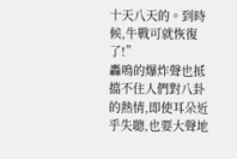十天八天的。到時候,牛戰可就恢復了!”
轟鳴的爆炸聲也抵擋不住人們對八卦的熱情,即使耳朵近乎失聰,也要大聲地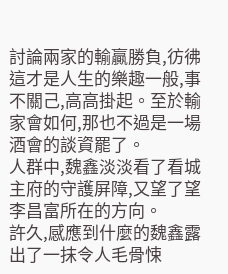討論兩家的輸贏勝負,彷彿這才是人生的樂趣一般,事不關己,高高掛起。至於輸家會如何,那也不過是一場酒會的談資罷了。
人群中,魏鑫淡淡看了看城主府的守護屏障,又望了望李昌富所在的方向。
許久,感應到什麼的魏鑫露出了一抹令人毛骨悚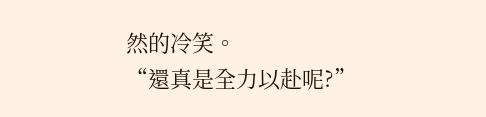然的冷笑。
“還真是全力以赴呢?”